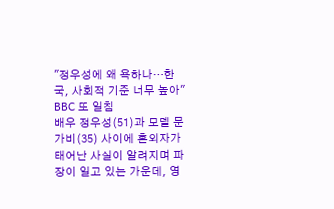"정우성에 왜 욕하나…한국, 사회적 기준 너무 높아" BBC 또 일침
배우 정우성(51)과 모델 문가비(35) 사이에 혼외자가 태어난 사실이 알려지며 파장이 일고 있는 가운데, 영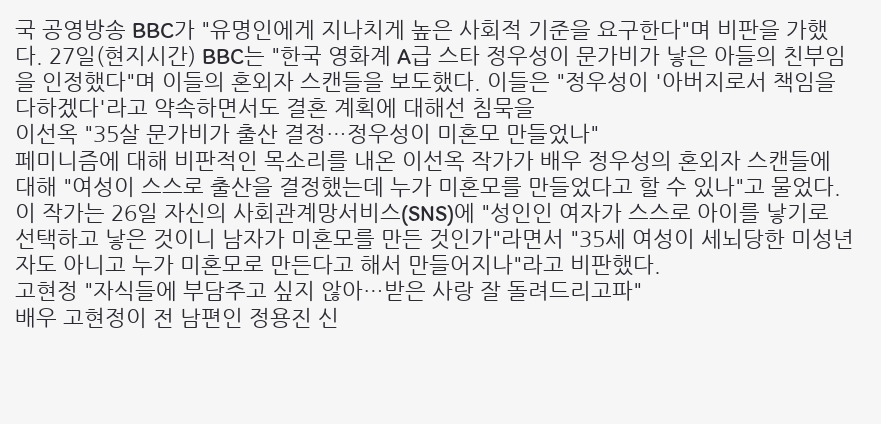국 공영방송 BBC가 "유명인에게 지나치게 높은 사회적 기준을 요구한다"며 비판을 가했다. 27일(현지시간) BBC는 "한국 영화계 A급 스타 정우성이 문가비가 낳은 아들의 친부임을 인정했다"며 이들의 혼외자 스캔들을 보도했다. 이들은 "정우성이 '아버지로서 책임을 다하겠다'라고 약속하면서도 결혼 계획에 대해선 침묵을
이선옥 "35살 문가비가 출산 결정…정우성이 미혼모 만들었나"
페미니즘에 대해 비판적인 목소리를 내온 이선옥 작가가 배우 정우성의 혼외자 스캔들에 대해 "여성이 스스로 출산을 결정했는데 누가 미혼모를 만들었다고 할 수 있나"고 물었다. 이 작가는 26일 자신의 사회관계망서비스(SNS)에 "성인인 여자가 스스로 아이를 낳기로 선택하고 낳은 것이니 남자가 미혼모를 만든 것인가"라면서 "35세 여성이 세뇌당한 미성년자도 아니고 누가 미혼모로 만든다고 해서 만들어지나"라고 비판했다.
고현정 "자식들에 부담주고 싶지 않아…받은 사랑 잘 돌려드리고파"
배우 고현정이 전 남편인 정용진 신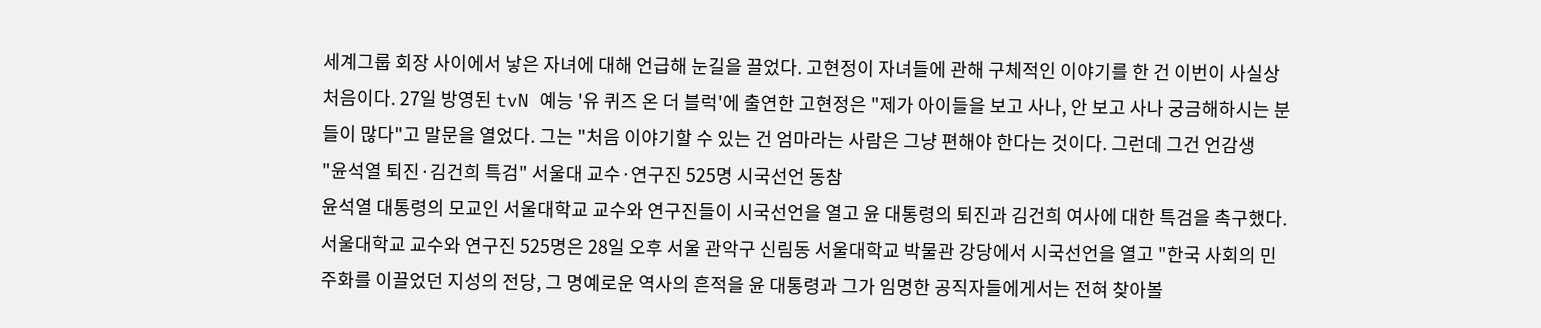세계그룹 회장 사이에서 낳은 자녀에 대해 언급해 눈길을 끌었다. 고현정이 자녀들에 관해 구체적인 이야기를 한 건 이번이 사실상 처음이다. 27일 방영된 tvN 예능 '유 퀴즈 온 더 블럭'에 출연한 고현정은 "제가 아이들을 보고 사나, 안 보고 사나 궁금해하시는 분들이 많다"고 말문을 열었다. 그는 "처음 이야기할 수 있는 건 엄마라는 사람은 그냥 편해야 한다는 것이다. 그런데 그건 언감생
"윤석열 퇴진·김건희 특검" 서울대 교수·연구진 525명 시국선언 동참
윤석열 대통령의 모교인 서울대학교 교수와 연구진들이 시국선언을 열고 윤 대통령의 퇴진과 김건희 여사에 대한 특검을 촉구했다. 서울대학교 교수와 연구진 525명은 28일 오후 서울 관악구 신림동 서울대학교 박물관 강당에서 시국선언을 열고 "한국 사회의 민주화를 이끌었던 지성의 전당, 그 명예로운 역사의 흔적을 윤 대통령과 그가 임명한 공직자들에게서는 전혀 찾아볼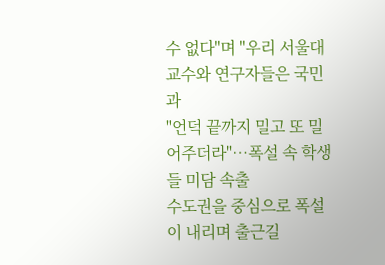수 없다"며 "우리 서울대 교수와 연구자들은 국민과
"언덕 끝까지 밀고 또 밀어주더라"…폭설 속 학생들 미담 속출
수도권을 중심으로 폭설이 내리며 출근길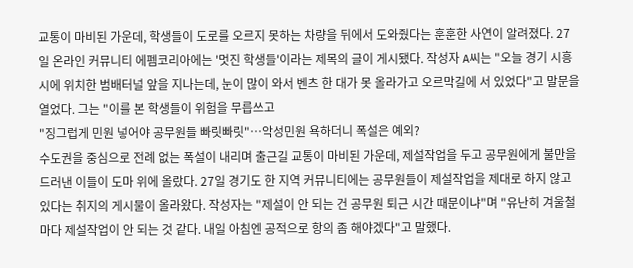교통이 마비된 가운데, 학생들이 도로를 오르지 못하는 차량을 뒤에서 도와줬다는 훈훈한 사연이 알려졌다. 27일 온라인 커뮤니티 에펨코리아에는 '멋진 학생들'이라는 제목의 글이 게시됐다. 작성자 A씨는 "오늘 경기 시흥시에 위치한 범배터널 앞을 지나는데, 눈이 많이 와서 벤츠 한 대가 못 올라가고 오르막길에 서 있었다"고 말문을 열었다. 그는 "이를 본 학생들이 위험을 무릅쓰고
"징그럽게 민원 넣어야 공무원들 빠릿빠릿"…악성민원 욕하더니 폭설은 예외?
수도권을 중심으로 전례 없는 폭설이 내리며 출근길 교통이 마비된 가운데, 제설작업을 두고 공무원에게 불만을 드러낸 이들이 도마 위에 올랐다. 27일 경기도 한 지역 커뮤니티에는 공무원들이 제설작업을 제대로 하지 않고 있다는 취지의 게시물이 올라왔다. 작성자는 "제설이 안 되는 건 공무원 퇴근 시간 때문이냐"며 "유난히 겨울철마다 제설작업이 안 되는 것 같다. 내일 아침엔 공적으로 항의 좀 해야겠다"고 말했다.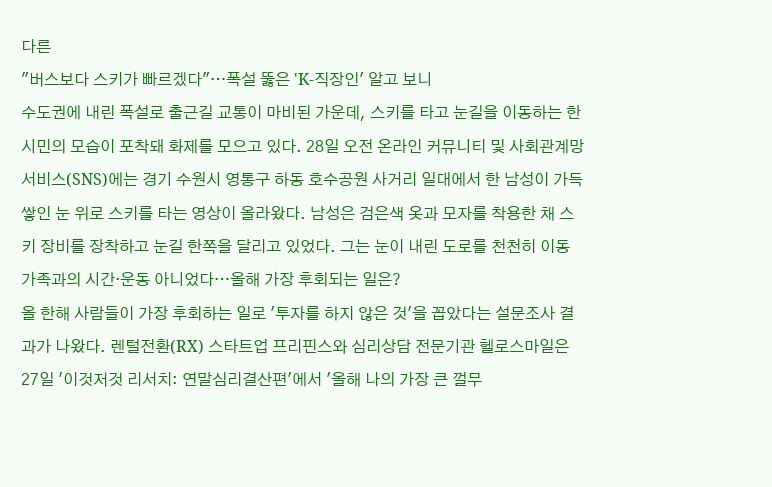다른
"버스보다 스키가 빠르겠다"…폭설 뚫은 'K-직장인' 알고 보니
수도권에 내린 폭설로 출근길 교통이 마비된 가운데, 스키를 타고 눈길을 이동하는 한 시민의 모습이 포착돼 화제를 모으고 있다. 28일 오전 온라인 커뮤니티 및 사회관계망서비스(SNS)에는 경기 수원시 영통구 하동 호수공원 사거리 일대에서 한 남성이 가득 쌓인 눈 위로 스키를 타는 영상이 올라왔다. 남성은 검은색 옷과 모자를 착용한 채 스키 장비를 장착하고 눈길 한쪽을 달리고 있었다. 그는 눈이 내린 도로를 천천히 이동
가족과의 시간·운동 아니었다…올해 가장 후회되는 일은?
올 한해 사람들이 가장 후회하는 일로 '투자를 하지 않은 것'을 꼽았다는 설문조사 결과가 나왔다. 렌털전환(RX) 스타트업 프리핀스와 심리상담 전문기관 헬로스마일은 27일 '이것저것 리서치: 연말심리결산편'에서 '올해 나의 가장 큰 껄무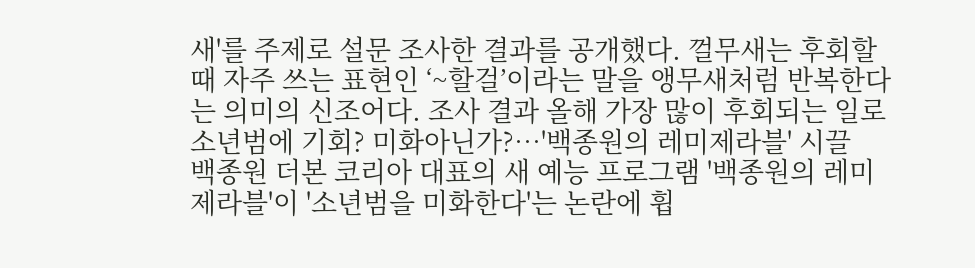새'를 주제로 설문 조사한 결과를 공개했다. 껄무새는 후회할 때 자주 쓰는 표현인 ‘~할걸’이라는 말을 앵무새처럼 반복한다는 의미의 신조어다. 조사 결과 올해 가장 많이 후회되는 일로
소년범에 기회? 미화아닌가?…'백종원의 레미제라블' 시끌
백종원 더본 코리아 대표의 새 예능 프로그램 '백종원의 레미제라블'이 '소년범을 미화한다'는 논란에 휩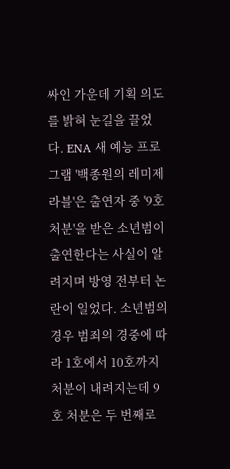싸인 가운데 기획 의도를 밝혀 눈길을 끌었다. ENA 새 예능 프로그램 '백종원의 레미제라블'은 출연자 중 '9호 처분'을 받은 소년범이 출연한다는 사실이 알려지며 방영 전부터 논란이 일었다. 소년범의 경우 범죄의 경중에 따라 1호에서 10호까지 처분이 내려지는데 9호 처분은 두 번째로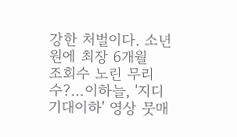강한 처벌이다. 소년원에 최장 6개월
조회수 노린 무리수?…이하늘, '지디 기대이하' 영상 뭇매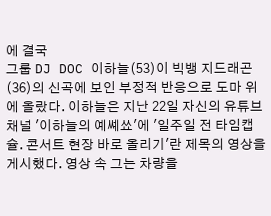에 결국
그룹 DJ DOC 이하늘(53)이 빅뱅 지드래곤(36)의 신곡에 보인 부정적 반응으로 도마 위에 올랐다. 이하늘은 지난 22일 자신의 유튜브 채널 '이하늘의 예쎼쑈'에 '일주일 전 타임캡슐. 콘서트 현장 바로 올리기'란 제목의 영상을 게시했다. 영상 속 그는 차량을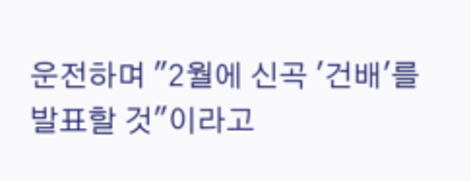운전하며 "2월에 신곡 '건배'를 발표할 것"이라고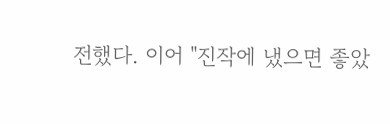전했다. 이어 "진작에 냈으면 좋았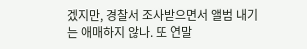겠지만, 경찰서 조사받으면서 앨범 내기는 애매하지 않나. 또 연말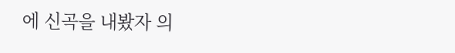에 신곡을 내봤자 의